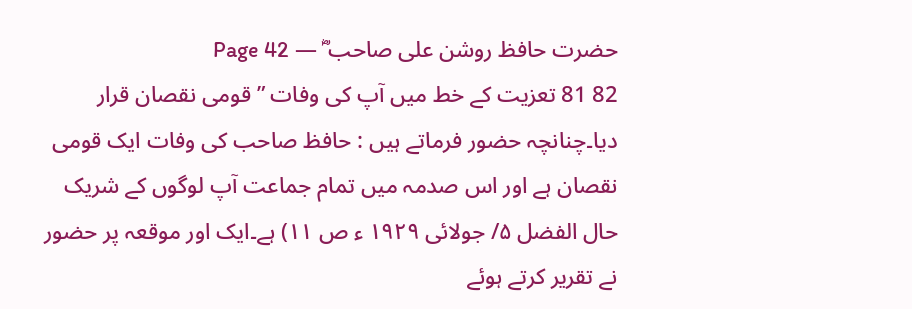حضرت حافظ روشن علی صاحب ؓ — Page 42
82 81 تعزیت کے خط میں آپ کی وفات ” قومی نقصان قرار دیا۔چنانچہ حضور فرماتے ہیں : حافظ صاحب کی وفات ایک قومی نقصان ہے اور اس صدمہ میں تمام جماعت آپ لوگوں کے شریک حال الفضل ۵/ جولائی ۱۹۲۹ ء ص ۱۱) ہے۔ایک اور موقعہ پر حضور نے تقریر کرتے ہوئے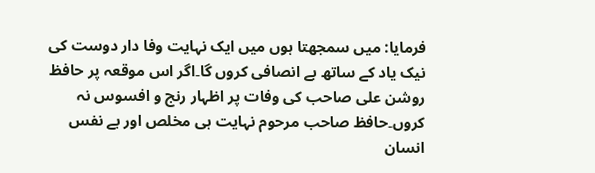فرمایا: میں سمجھتا ہوں میں ایک نہایت وفا دار دوست کی نیک یاد کے ساتھ بے انصافی کروں گا۔اگر اس موقعہ پر حافظ روشن علی صاحب کی وفات پر اظہار رنج و افسوس نہ کروں۔حافظ صاحب مرحوم نہایت ہی مخلص اور بے نفس انسان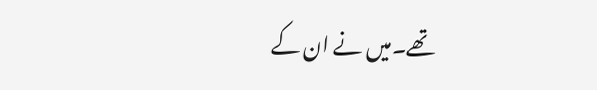تھے۔میں نے ان کے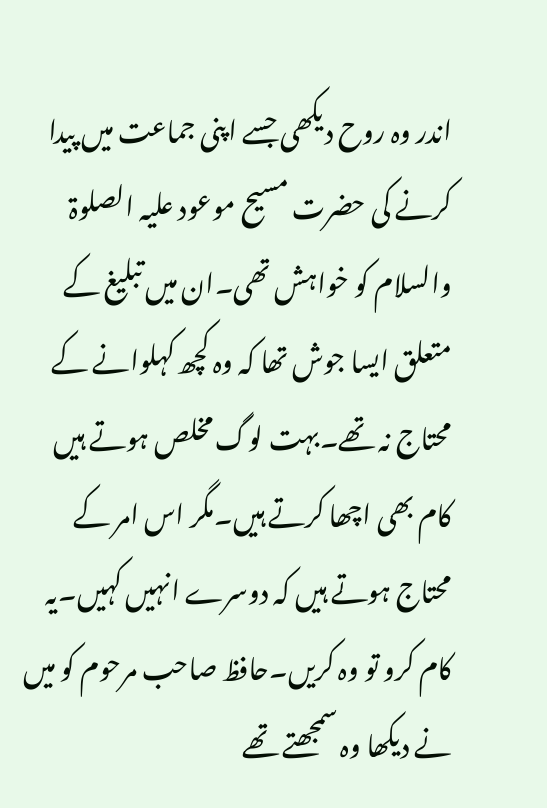اندر وہ روح دیکھی جسے اپنی جماعت میں پیدا کرنے کی حضرت مسیح موعود علیہ الصلوۃ والسلام کو خواہش تھی۔ان میں تبلیغ کے متعلق ایسا جوش تھا کہ وہ کچھ کہلوانے کے محتاج نہ تھے۔بہت لوگ مخلص ہوتے ہیں کام بھی اچھا کرتے ہیں۔مگر اس امر کے محتاج ہوتے ہیں کہ دوسرے انہیں کہیں۔یہ کام کرو تو وہ کریں۔حافظ صاحب مرحوم کو میں نے دیکھا وہ سمجھتے تھے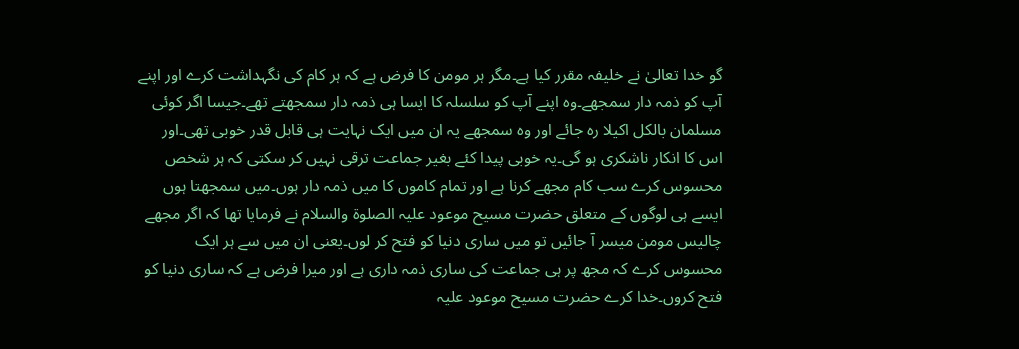گو خدا تعالیٰ نے خلیفہ مقرر کیا ہے۔مگر ہر مومن کا فرض ہے کہ ہر کام کی نگہداشت کرے اور اپنے آپ کو ذمہ دار سمجھے۔وہ اپنے آپ کو سلسلہ کا ایسا ہی ذمہ دار سمجھتے تھے۔جیسا اگر کوئی مسلمان بالکل اکیلا رہ جائے اور وہ سمجھے یہ ان میں ایک نہایت ہی قابل قدر خوبی تھی۔اور اس کا انکار ناشکری ہو گی۔یہ خوبی پیدا کئے بغیر جماعت ترقی نہیں کر سکتی کہ ہر شخص محسوس کرے سب کام مجھے کرنا ہے اور تمام کاموں کا میں ذمہ دار ہوں۔میں سمجھتا ہوں ایسے ہی لوگوں کے متعلق حضرت مسیح موعود علیہ الصلوۃ والسلام نے فرمایا تھا کہ اگر مجھے چالیس مومن میسر آ جائیں تو میں ساری دنیا کو فتح کر لوں۔یعنی ان میں سے ہر ایک محسوس کرے کہ مجھ پر ہی جماعت کی ساری ذمہ داری ہے اور میرا فرض ہے کہ ساری دنیا کو فتح کروں۔خدا کرے حضرت مسیح موعود علیہ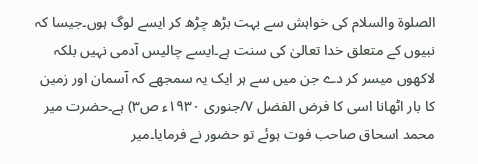الصلوۃ والسلام کی خواہش سے بہت بڑھ چڑھ کر ایسے لوگ ہوں۔جیسا کہ نبیوں کے متعلق خدا تعالیٰ کی سنت ہے۔ایسے چالیس آدمی نہیں بلکہ لاکھوں میسر کر دے جن میں سے ہر ایک یہ سمجھے کہ آسمان اور زمین کا بار اٹھانا اسی کا فرض الفضل ۷/جنوری ۱۹۳۰ء ص۳) ہے۔حضرت میر محمد اسحاق صاحب فوت ہوئے تو حضور نے فرمایا۔میر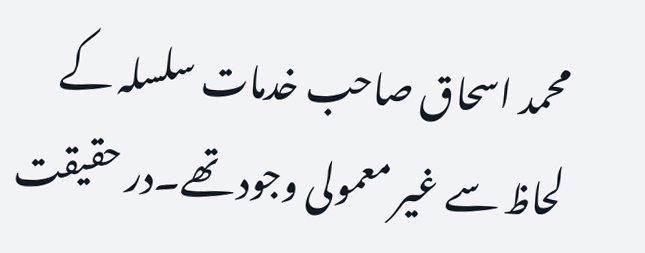محمد اسحاق صاحب خدمات سلسلہ کے لحاظ سے غیر معمولی وجود تھے۔در حقیقت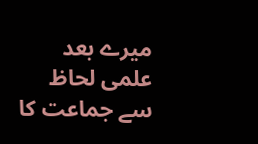میرے بعد علمی لحاظ سے جماعت کا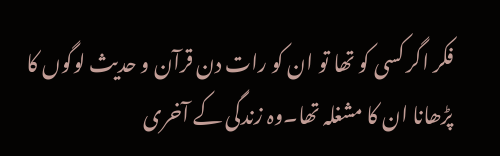فکر اگر کسی کو تھا تو ان کو رات دن قرآن و حدیث لوگوں کا پڑھانا ان کا مشغلہ تھا۔وہ زندگی کے آخری